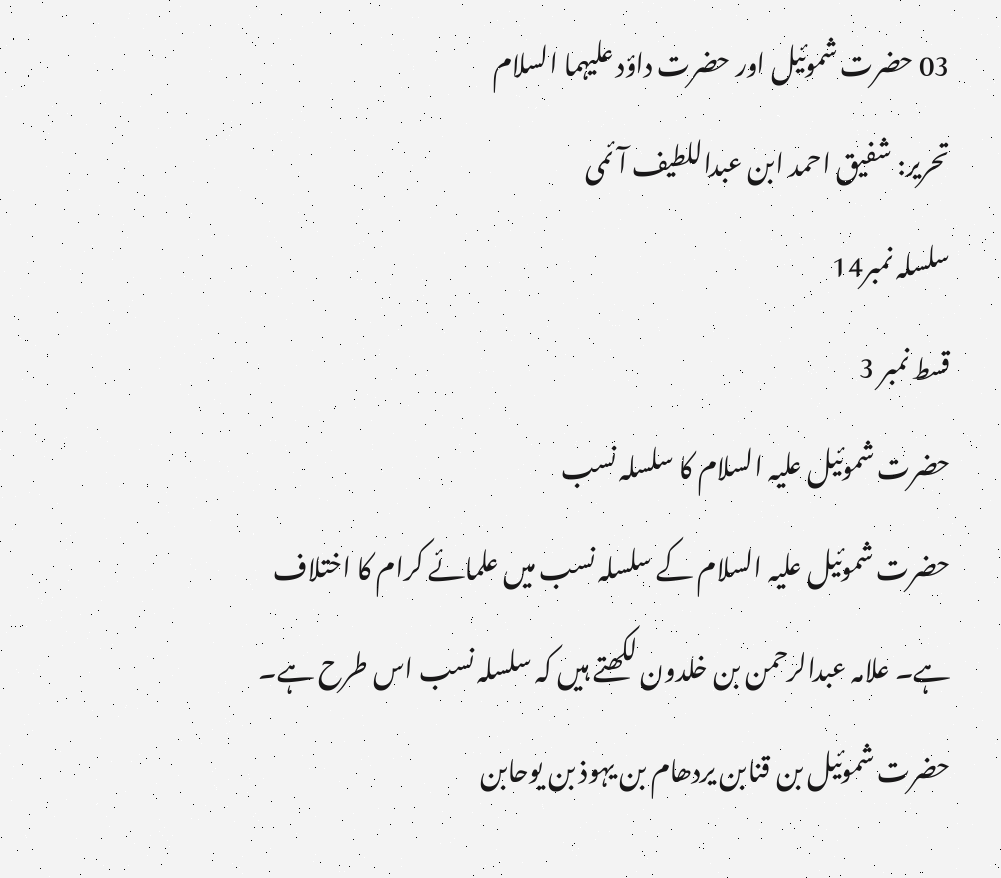03 حضرت شموئیل اور حضرت داؤد علیہما السلام
تحریر: شفیق احمد ابن عبداللطیف آئمی
سلسلہ نمبر14
قسط نمبر 3
حضرت شموئیل علیہ السلام کا سلسلہ نسب
حضرت شموئیل علیہ السلام کے سلسلہ نسب میں علمائے کرام کا اختلاف ہے۔ علامہ عبدالرحمن بن خلدون لکھتے ہیں کہ سلسلہ نسب اس طرح ہے۔ حضرت شموئیل بن قنابن یردھام بن یہوذ بن یوحابن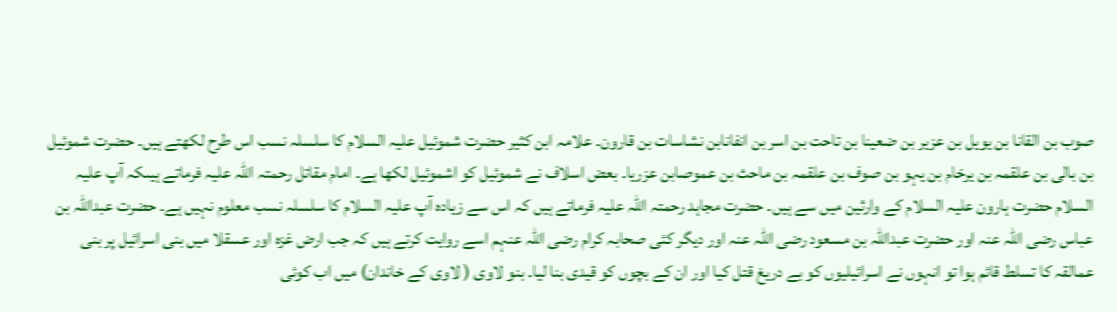صوب بن القانا بن یویل بن عزیر بن ضعینا بن تاحت بن اسر بن انفانابن نشاسات بن قارون۔ علامہ ابن کثیر حضرت شموئیل علیہ السلام کا سلسلہ نسب اس طرح لکھتے ہیں۔ حضرت شموئیل بن بالی بن علقمہ بن یرخام بن یہو بن صوف بن علقمہ بن ماحث بن عموصابن عزریا۔ بعض اسلاف نے شموئیل کو اشموئیل لکھا ہے۔ امام مقاتل رحمتہ اللہ علیہ فرماتے ہیںکہ آپ علیہ السلام حضرت ہارون علیہ السلام کے وارثین میں سے ہیں۔ حضرت مجاہد رحمتہ اللہ علیہ فرماتے ہیں کہ اس سے زیادہ آپ علیہ السلام کا سلسلہ نسب معلوم نہیں ہے۔ حضرت عبداللہ بن عباس رضی اللہ عنہ اور حضرت عبداللہ بن مسعود رضی اللہ عنہ اور دیگر کئی صحابہ کرام رضی اللہ عنہم اسے روایت کرتے ہیں کہ جب ارض غزہ اور عسقلا میں بنی اسرائیل پر بنی عمالقہ کا تسلط قائم ہوا تو انہوں نے اسرائیلیوں کو بے دریغ قتل کیا اور ان کے بچوں کو قیدی بنا لیا۔ بنو لاوی ( لاوی کے خاندان) میں اب کوئی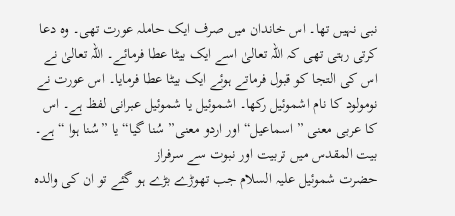نبی نہیں تھا۔ اس خاندان میں صرف ایک حاملہ عورت تھی۔ وہ دعا کرتی رہتی تھی کہ اللہ تعالیٰ اسے ایک بیٹا عطا فرمائے۔ اللہ تعالیٰ نے اس کی التجا کو قبول فرماتے ہوئے ایک بیٹا عطا فرمایا۔ اس عورت نے نومولود کا نام اشموئیل رکھا۔ اشموئیل یا شموئیل عبرانی لفظ ہے۔ اس کا عربی معنی ” اسماعیل“ اور اردو معنی” سُنا گیا“ یا ”سُنا ہوا “ ہے۔
بیت المقدس میں تربیت اور نبوت سے سرفراز
حضرت شموئیل علیہ السلام جب تھوڑے بڑے ہو گئے تو ان کی والدہ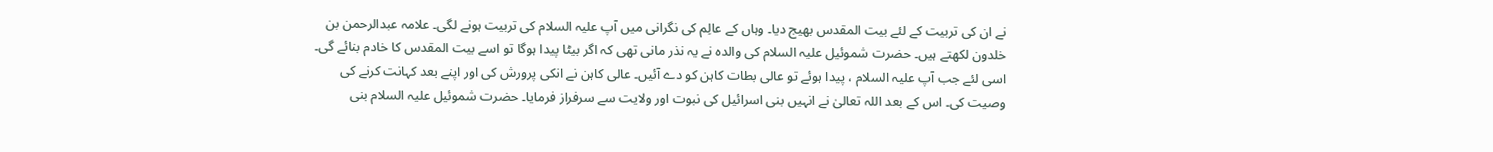نے ان کی تربیت کے لئے بیت المقدس بھیج دیا۔ وہاں کے عالِم کی نگرانی میں آپ علیہ السلام کی تربیت ہونے لگی۔ علامہ عبدالرحمن بن خلدون لکھتے ہیں۔ حضرت شموئیل علیہ السلام کی والدہ نے یہ نذر مانی تھی کہ اگر بیٹا پیدا ہوگا تو اسے بیت المقدس کا خادم بنائے گی۔ اسی لئے جب آپ علیہ السلام ، پیدا ہوئے تو عالی بطات کاہن کو دے آئیں۔ عالی کاہن نے انکی پرورش کی اور اپنے بعد کہانت کرنے کی وصیت کی۔ اس کے بعد اللہ تعالیٰ نے انہیں بنی اسرائیل کی نبوت اور ولایت سے سرفراز فرمایا۔ حضرت شموئیل علیہ السلام بنی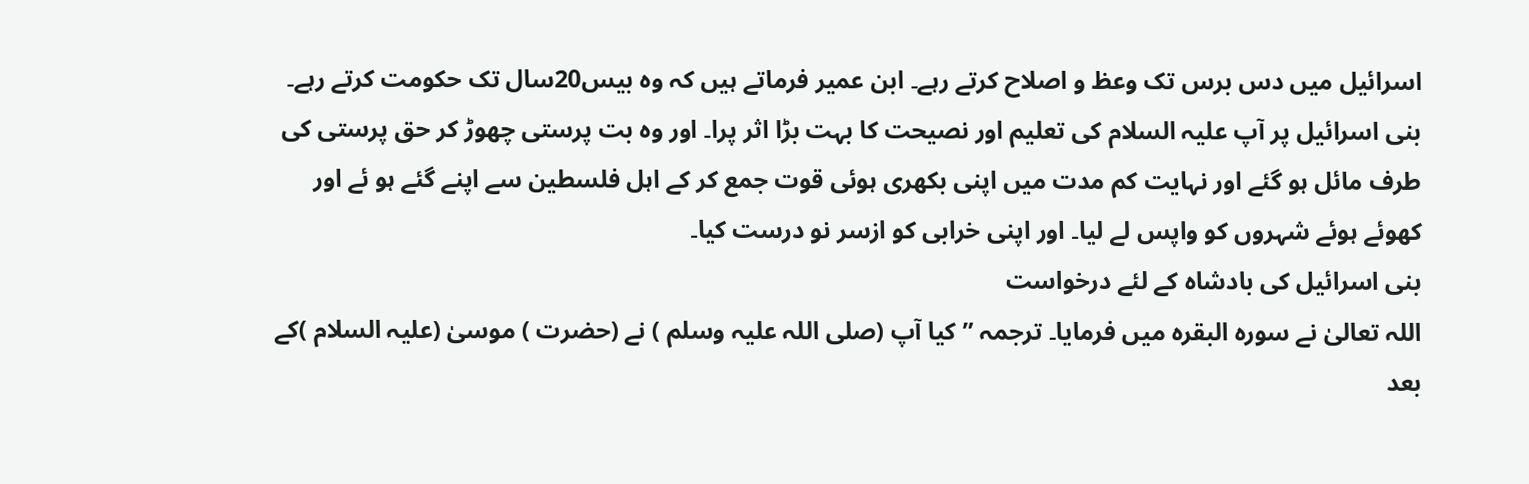اسرائیل میں دس برس تک وعظ و اصلاح کرتے رہے۔ ابن عمیر فرماتے ہیں کہ وہ بیس20سال تک حکومت کرتے رہے۔ بنی اسرائیل پر آپ علیہ السلام کی تعلیم اور نصیحت کا بہت بڑا اثر پرا۔ اور وہ بت پرستی چھوڑ کر حق پرستی کی طرف مائل ہو گئے اور نہایت کم مدت میں اپنی بکھری ہوئی قوت جمع کر کے اہل فلسطین سے اپنے گئے ہو ئے اور کھوئے ہوئے شہروں کو واپس لے لیا۔ اور اپنی خرابی کو ازسر نو درست کیا۔
بنی اسرائیل کی بادشاہ کے لئے درخواست
اللہ تعالیٰ نے سورہ البقرہ میں فرمایا۔ ترجمہ ” کیا آپ (صلی اللہ علیہ وسلم ) نے (حضرت ) موسیٰ (علیہ السلام )کے بعد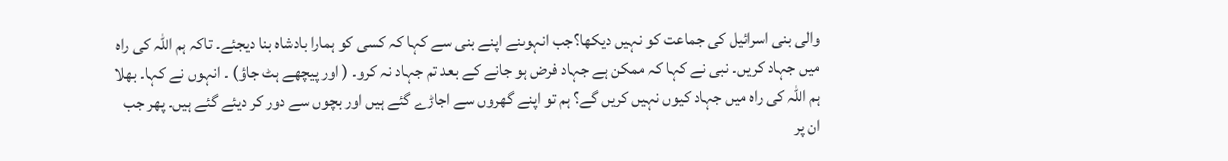والی بنی اسرائیل کی جماعت کو نہیں دیکھا؟جب انہوںنے اپنے بنی سے کہا کہ کسی کو ہمارا بادشاہ بنا دیجئے۔ تاکہ ہم اللہ کی راہ میں جہاد کریں۔ نبی نے کہا کہ ممکن ہے جہاد فرض ہو جانے کے بعد تم جہاد نہ کرو۔ ( اور پیچھے ہٹ جاؤ) ۔ انہوں نے کہا۔ بھلا ہم اللہ کی راہ میں جہاد کیوں نہیں کریں گے؟ ہم تو اپنے گھروں سے اجاڑے گئے ہیں اور بچوں سے دور کر دیئے گئے ہیں۔ پھر جب ان پر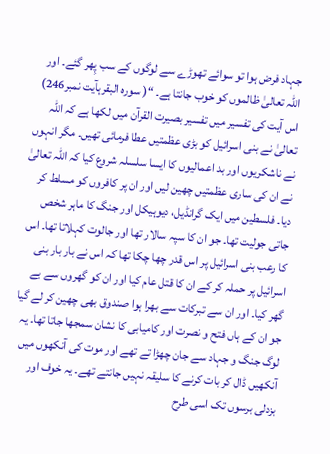جہاد فرض ہوا تو سوائے تھوڑے سے لوگوں کے سب پِھر گئے۔ اور اللہ تعالیٰ ظالموں کو خوب جانتا ہے۔ “( سورہ البقرہآیت نمبر246) اس آیت کی تفسیر میں تفسیر بصیرت القرآن میں لکھا ہے کہ اللہ تعالیٰ نے بنی اسرائیل کو بڑی عظمتیں عطا فرمائی تھیں۔ مگر انہوں نے ناشکریوں اور بد اعمالیوں کا ایسا سلسلہ شروع کیا کہ اللہ تعالیٰ نے ان کی ساری عظمتیں چھین لیں اور ان پر کافروں کو مسلط کر دیا۔ فلسطین میں ایک گرانڈیل، دیوہیکل اور جنگ کا ماہر شخص جاتی جولیت تھا۔ جو ان کا سپہ سالار تھا اور جالوت کہلاتا تھا۔ اس کا رعب بنی اسرائیل پر اس قدر چھا چکا تھا کہ اس نے بار بار بنی اسرائیل پر حملہ کر کے ان کا قتل عام کیا اور ان کو گھروں سے بے گھر کیا۔ اور ان سے تبرکات سے بھرا ہوا صندوق بھی چھین کر لے گیا جو ان کے ہاں فتح و نصرت اور کامیابی کا نشان سمجھا جاتا تھا۔ یہ لوگ جنگ و جہاد سے جان چھڑا تے تھے اور موت کی آنکھوں میں آنکھیں ڈال کر بات کرنے کا سلیقہ نہیں جانتے تھے۔ یہ خوف اور بزدلی برسوں تک اسی طرح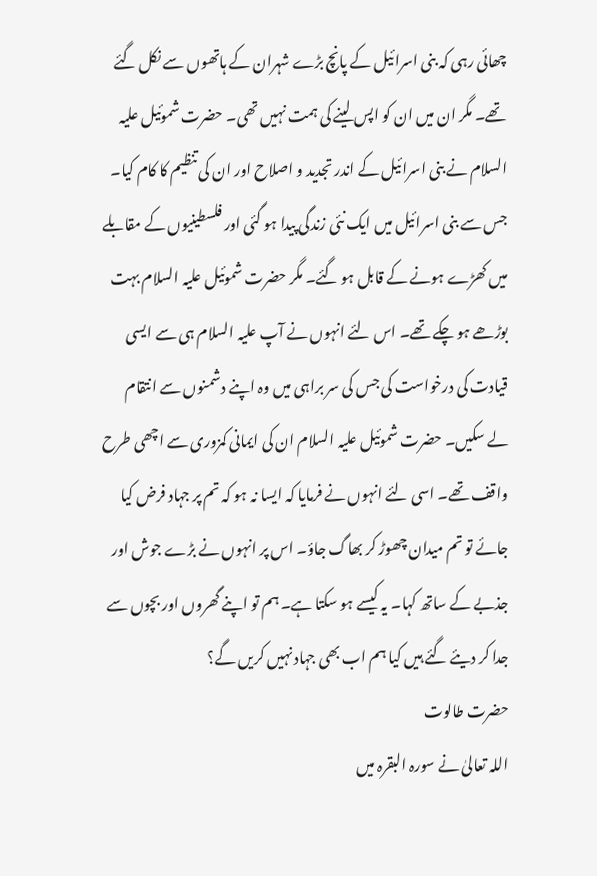چھائی رہی کہ بنی اسرائیل کے پانچ بڑے شہران کے ہاتھوں سے نکل گئے تھے۔ مگر ان میں ان کو اپس لینے کی ہمت نہیں تھی۔ حضرت شموئیل علیہ السلام نے بنی اسرائیل کے اندر تجدید و اصلاح اور ان کی تنظیم کا کام کیا۔ جس سے بنی اسرائیل میں ایک نئی زندگی پیدا ہو گئی اور فلسطینیوں کے مقابلے میں کھڑے ہونے کے قابل ہو گئے۔ مگر حضرت شموئیل علیہ السلام بہت بوڑھے ہو چکے تھے۔ اس لئے انہوں نے آپ علیہ السلام ہی سے ایسی قیادت کی درخواست کی جس کی سر براہی میں وہ اپنے دشمنوں سے انتقام لے سکیں۔ حضرت شموئیل علیہ السلام ان کی ایمانی کمزوری سے اچھی طرح واقف تھے۔ اسی لئے انہوں نے فرمایا کہ ایسا نہ ہو کہ تم پر جہاد فرض کیا جائے تو تم میدان چھوڑ کر بھاگ جاؤ۔ اس پر انہوں نے بڑے جوش اور جذبے کے ساتھ کہا۔ یہ کیسے ہو سکتا ہے۔ ہم تو اپنے گھروں اور بچوں سے جدا کر دیئے گئے ہیں کیا ہم اب بھی جہاد نہیں کریں گے؟
حضرت طالوت
اللہ تعالیٰ نے سورہ البقرہ میں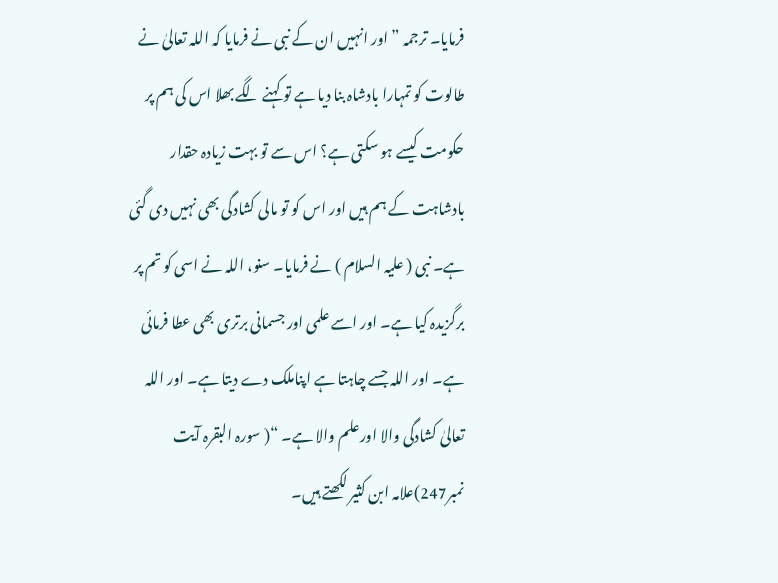فرمایا۔ ترجمہ ”اور انہیں ان کے نبی نے فرمایا کہ اللہ تعالیٰ نے طالوت کو تمہارا بادشاہ بنا دیا ہے تو کہنے لگے بھلا اس کی ہم پر حکومت کیسے ہو سکتی ہے؟ اس سے تو بہت زیادہ حقدار بادشاہت کے ہم ہیں اور اس کو تو مالی کشادگی بھی نہیں دی گئی ہے۔ نبی ( علیہ السلام ) نے فرمایا۔ سنو، اللہ نے اسی کو تم پر برگزیدہ کیا ہے۔ اور اسے علمی اور جسمانی برتری بھی عطا فرمائی ہے۔ اور اللہ جسے چاہتا ہے اپناملک دے دیتا ہے۔ اور اللہ تعالیٰ کشادگی والا اورعلم والا ہے۔ “( سورہ البقرہ آیت نمبر247)علامہ ابن کثیر لکھتے ہیں۔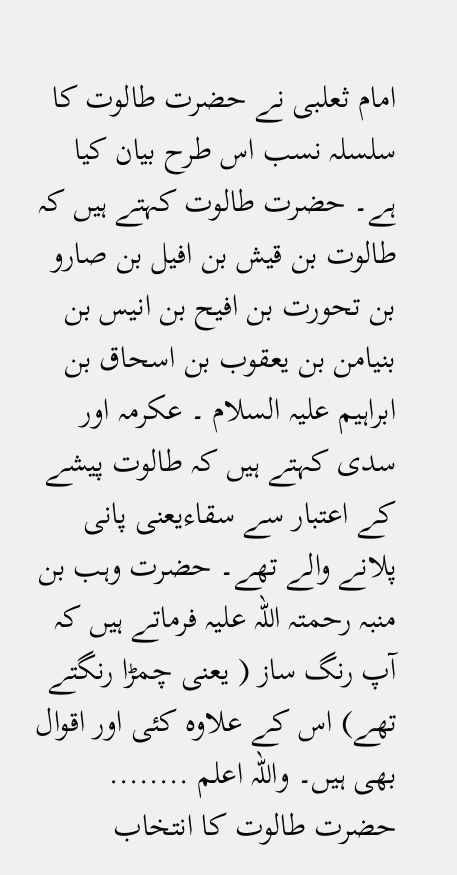امام ثعلبی نے حضرت طالوت کا سلسلہ نسب اس طرح بیان کیا ہے۔ حضرت طالوت کہتے ہیں کہ طالوت بن قیش بن افیل بن صارو بن تحورت بن افیح بن انیس بن بنیامن بن یعقوب بن اسحاق بن ابراہیم علیہ السلام ۔ عکرمہ اور سدی کہتے ہیں کہ طالوت پیشے کے اعتبار سے سقاءیعنی پانی پلانے والے تھے۔ حضرت وہب بن منبہ رحمتہ اللہ علیہ فرماتے ہیں کہ آپ رنگ ساز ( یعنی چمڑا رنگتے تھے) اس کے علاوہ کئی اور اقوال بھی ہیں۔ واللہ اعلم ........
حضرت طالوت کا انتخاب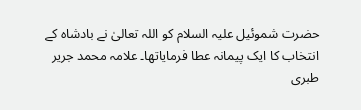حضرت شموئیل علیہ السلام کو اللہ تعالیٰ نے بادشاہ کے انتخاب کا ایک پیمانہ عطا فرمایاتھا۔ علامہ محمد جریر طبری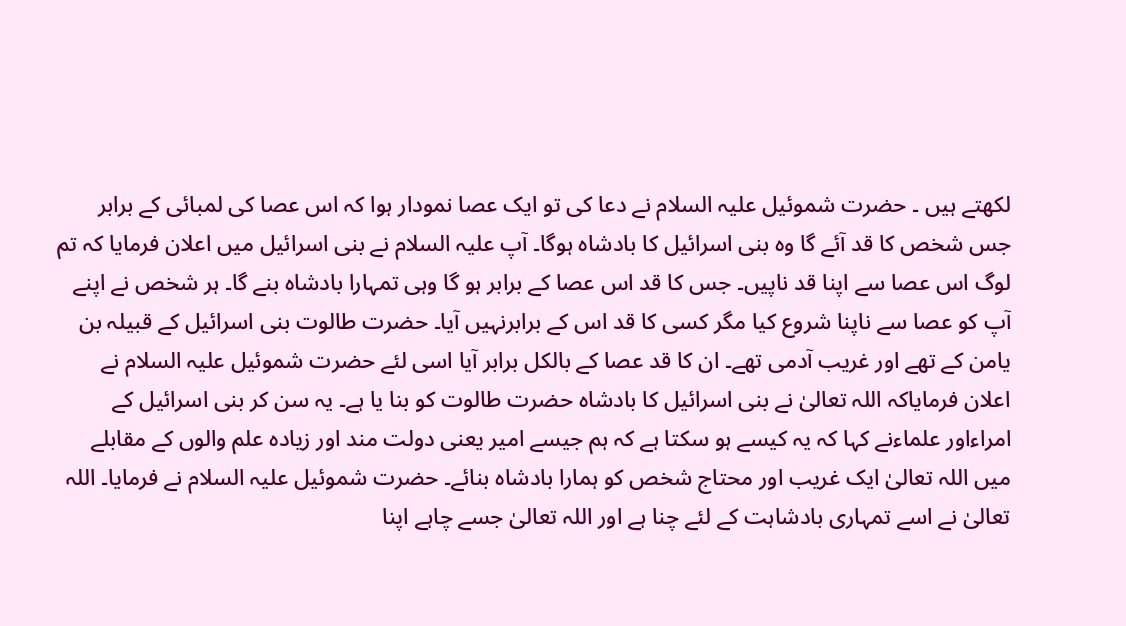لکھتے ہیں ۔ حضرت شموئیل علیہ السلام نے دعا کی تو ایک عصا نمودار ہوا کہ اس عصا کی لمبائی کے برابر جس شخص کا قد آئے گا وہ بنی اسرائیل کا بادشاہ ہوگا۔ آپ علیہ السلام نے بنی اسرائیل میں اعلان فرمایا کہ تم لوگ اس عصا سے اپنا قد ناپیں۔ جس کا قد اس عصا کے برابر ہو گا وہی تمہارا بادشاہ بنے گا۔ ہر شخص نے اپنے آپ کو عصا سے ناپنا شروع کیا مگر کسی کا قد اس کے برابرنہیں آیا۔ حضرت طالوت بنی اسرائیل کے قبیلہ بن یامن کے تھے اور غریب آدمی تھے۔ ان کا قد عصا کے بالکل برابر آیا اسی لئے حضرت شموئیل علیہ السلام نے اعلان فرمایاکہ اللہ تعالیٰ نے بنی اسرائیل کا بادشاہ حضرت طالوت کو بنا یا ہے۔ یہ سن کر بنی اسرائیل کے امراءاور علماءنے کہا کہ یہ کیسے ہو سکتا ہے کہ ہم جیسے امیر یعنی دولت مند اور زیادہ علم والوں کے مقابلے میں اللہ تعالیٰ ایک غریب اور محتاج شخص کو ہمارا بادشاہ بنائے۔ حضرت شموئیل علیہ السلام نے فرمایا۔ اللہ تعالیٰ نے اسے تمہاری بادشاہت کے لئے چنا ہے اور اللہ تعالیٰ جسے چاہے اپنا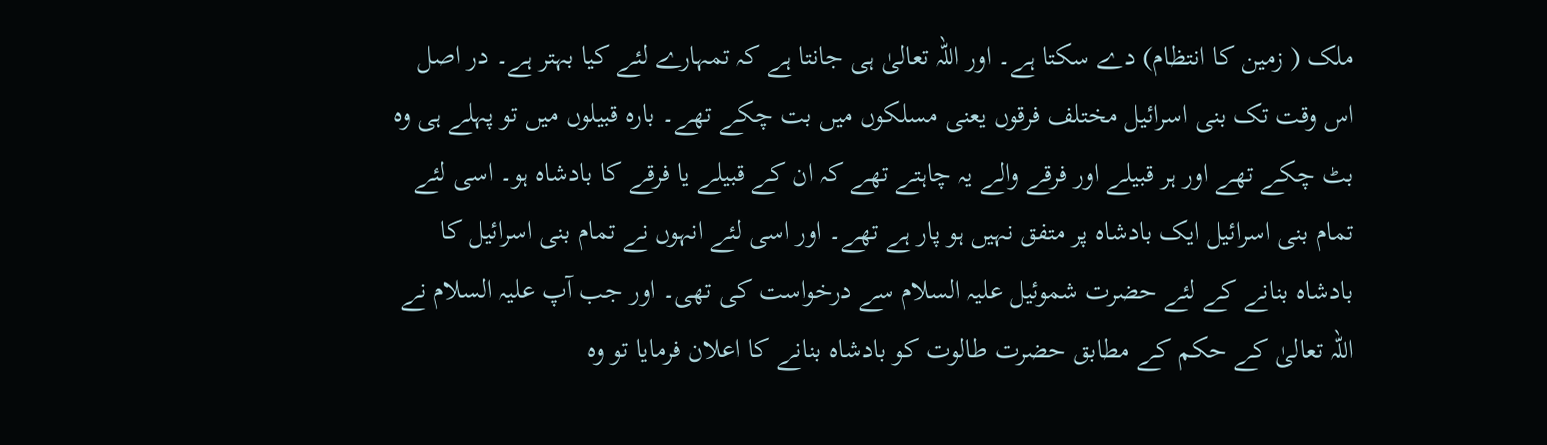ملک ( زمین کا انتظام) دے سکتا ہے۔ اور اللہ تعالیٰ ہی جانتا ہے کہ تمہارے لئے کیا بہتر ہے۔ در اصل اس وقت تک بنی اسرائیل مختلف فرقوں یعنی مسلکوں میں بت چکے تھے۔ بارہ قبیلوں میں تو پہلے ہی وہ بٹ چکے تھے اور ہر قبیلے اور فرقے والے یہ چاہتے تھے کہ ان کے قبیلے یا فرقے کا بادشاہ ہو۔ اسی لئے تمام بنی اسرائیل ایک بادشاہ پر متفق نہیں ہو پار ہے تھے۔ اور اسی لئے انہوں نے تمام بنی اسرائیل کا بادشاہ بنانے کے لئے حضرت شموئیل علیہ السلام سے درخواست کی تھی۔ اور جب آپ علیہ السلام نے اللہ تعالیٰ کے حکم کے مطابق حضرت طالوت کو بادشاہ بنانے کا اعلان فرمایا تو وہ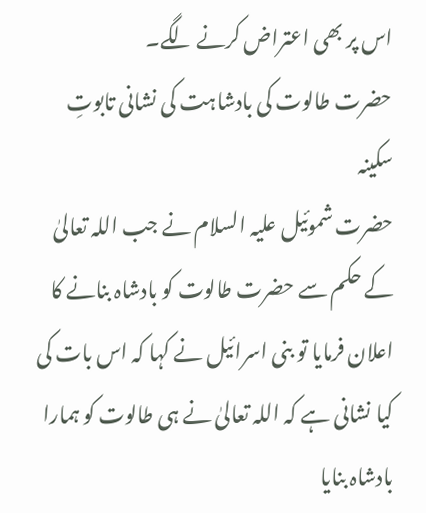اس پر بھی اعتراض کرنے لگے۔
حضرت طالوت کی بادشاہت کی نشانی تابوتِ سکینہ
حضرت شموئیل علیہ السلام نے جب اللہ تعالیٰ کے حکم سے حضرت طالوت کو بادشاہ بنانے کا اعلان فرمایا تو بنی اسرائیل نے کہا کہ اس بات کی کیا نشانی ہے کہ اللہ تعالیٰ نے ہی طالوت کو ہمارا بادشاہ بنایا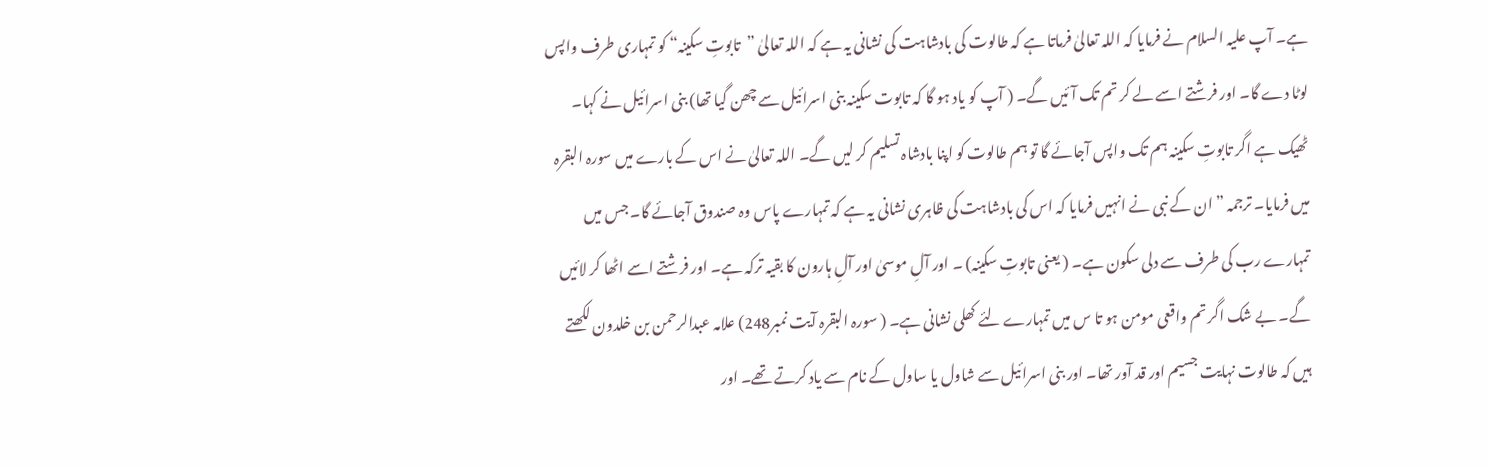ہے۔ آپ علیہ السلام نے فرمایا کہ اللہ تعالیٰ فرماتا ہے کہ طالوت کی بادشاہت کی نشانی یہ ہے کہ اللہ تعالیٰ ”تابوتِ سکینہ“ کو تمہاری طرف واپس لوٹا دے گا۔ اور فرشتے اسے لے کر تم تک آئیں گے۔ ( آپ کو یاد ہو گا کہ تابوت سکینہ بنی اسرائیل سے چھن گیا تھا) بنی اسرائیل نے کہا۔ ٹھیک ہے اگر تابوتِ سکینہ ہم تک واپس آجائے گا تو ہم طالوت کو اپنا بادشاہ تسلیم کر لیں گے۔ اللہ تعالیٰ نے اس کے بارے میں سورہ البقرہ میں فرمایا۔ ترجمہ ” ان کے نبی نے انہیں فرمایا کہ اس کی بادشاہت کی ظاہری نشانی یہ ہے کہ تمہارے پاس وہ صندوق آجائے گا۔ جس میں تمہارے رب کی طرف سے دلی سکون ہے۔ ( یعنی تابوتِ سکینہ) ۔ اور آلِ موسیٰ اور آلِ ہارون کا بقیہ ترکہ ہے۔ اور فرشتے اسے اٹھا کر لائیں گے۔ بے شک اگر تم واقعی مومن ہو تا س میں تمہارے لئے کھلی نشانی ہے۔ ( سورہ البقرہ آیت نمبر248) علامہ عبدالرحمن بن خلدون لکھتے ہیں کہ طالوت نہایت جسیم اور قد آور تھا۔ اور بنی اسرائیل سے شاول یا ساول کے نام سے یاد کرتے تھے۔ اور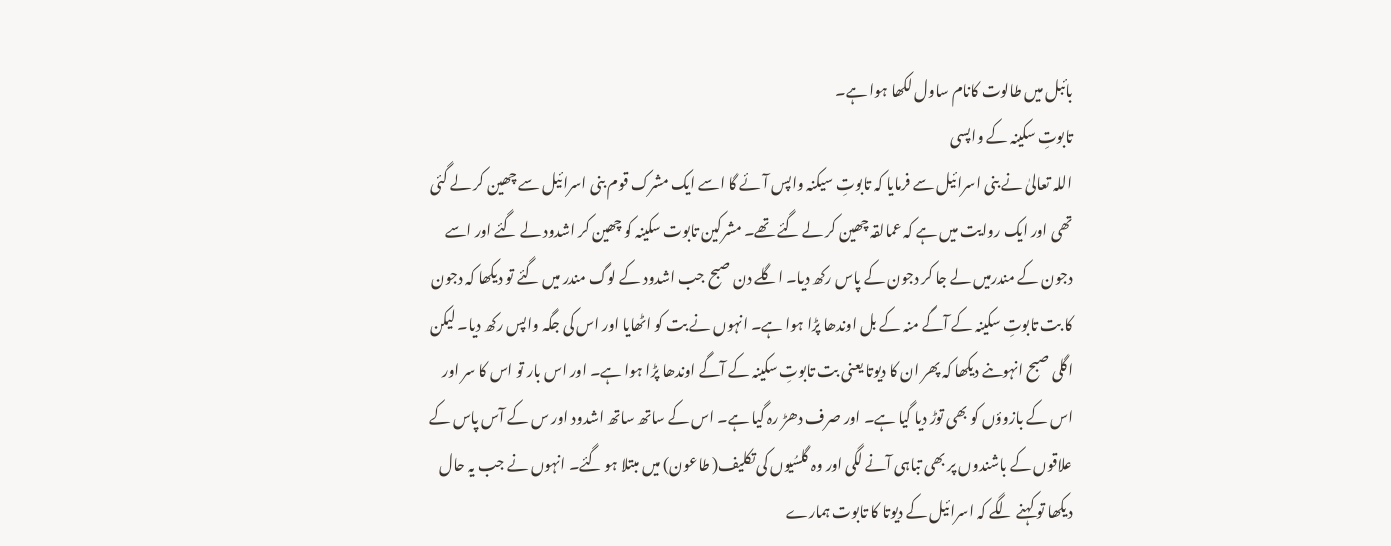بائبل میں طالوت کانام ساول لکھا ہوا ہے۔
تابوتِ سکینہ کے واپسی
اللہ تعالیٰ نے بنی اسرائیل سے فرمایا کہ تابوتِ سیکنہ واپس آئے گا اسے ایک مشرک قوم بنی اسرائیل سے چھین کر لے گئی تھی اور ایک روایت میں ہے کہ عمالقہ چھین کر لے گئے تھے۔ مشرکین تابوت سکینہ کو چھین کر اشدود لے گئے اور اسے دجون کے مندرمیں لے جا کر دجون کے پاس رکھ دیا۔ اگلے دن صبح جب اشدود کے لوگ مندر میں گئے تو دیکھا کہ دجون کا بت تابوتِ سکینہ کے آگے منہ کے بل اوندھا پڑا ہوا ہے۔ انہوں نے بت کو اٹھایا اور اس کی جگہ واپس رکھ دیا۔ لیکن اگلی صبح انہوںنے دیکھا کہ پھر ان کا دیوتا یعنی بت تابوتِ سکینہ کے آگے اوندھا پڑا ہوا ہے۔ اور اس بار تو اس کا سر اور اس کے بازوؤں کو بھی توڑ دیا گیا ہے۔ اور صرف دھڑ رہ گیا ہے۔ اس کے ساتھ ساتھ اشدود اور س کے آس پاس کے علاقوں کے باشندوں پر بھی تباہی آنے لگی اور وہ گلسُیوں کی تکلیف( طاعون) میں مبتلا ہو گئے۔ انہوں نے جب یہ حال دیکھا تو کہنے لگے کہ اسرائیل کے دیوتا کا تابوت ہمارے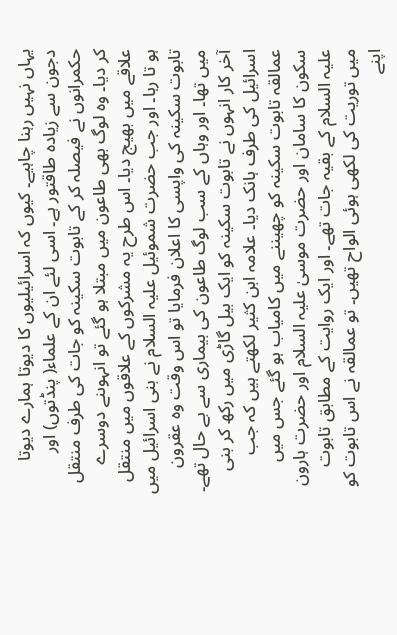یہاں نہیں رہنا چاہیے۔ کیوں کہ اسرائیلیوں کا دیوتا ہمارے دیوتا دجون سے زیادہ طاقتور ہے۔ اسی لئے ان کے علماء( پنڈتوں) اور حکمرانوں نے فیصلہ کر کے تابوت سکینہ کو جات کی طرف منتقل کر دیا۔ وہ لوگ بھی طاعون میں مبتلا ہو گئے تو انہوںنے دوسرے علاقے میں بھیج دیا۔ اس طرح یہ مشرکوں کے علاقوں میں منتقل ہو تا رہا۔ اور جب حضرت شموئیل علیہ السلام نے بنی اسرائیل میں تابوت سکینہ کی واپسی کا اعلان فرمایا تو اس وقت وہ عقرون میں تھا۔ اور وہاں کے سب لوگ طاعون کی بیماری سے بے حال تھے۔ آخر کار انہوں نے تابوت سکینہ کو ایک بیل گاڑی میں رکھ کر بنی اسرائیل کی طرف ہانک دیا۔ علامہ ابن کثیر لکھتے ہیں کہ جب عمالقہ تابوت سکینہ کو چھیننے میں کامیاب ہو گئے جس میں سکون کا سامان اور حضرت موسیٰ علیہ السلام اور حضرت ہارون علیہ السلام کے بقیہ جات تھے۔ اور ایک روایت کے مطابق تابوت میں توریت کی لکھی ہوئی الواح تھیں۔ تو عمالقہ نے اس تابوت کو اپنے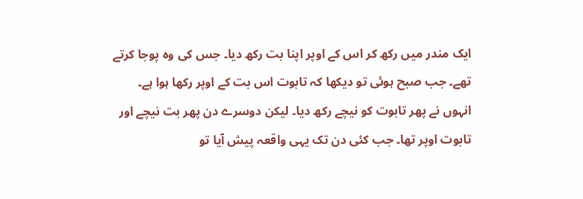ایک مندر میں رکھ کر اس کے اوپر اپنا بت رکھ دیا۔ جس کی وہ پوجا کرتے تھے۔ جب صبح ہوئی تو دیکھا کہ تابوت اس بت کے اوپر رکھا ہوا ہے۔ انہوں نے پھر تابوت کو نیچے رکھ دیا۔ لیکن دوسرے دن پھر بت نیچے اور تابوت اوپر تھا۔ جب کئی دن تک یہی واقعہ پیش آیا تو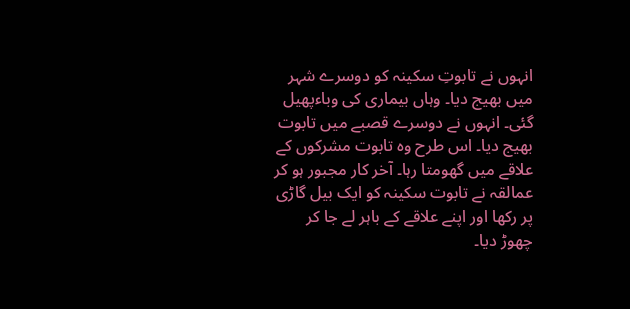انہوں نے تابوتِ سکینہ کو دوسرے شہر میں بھیج دیا۔ وہاں بیماری کی وباءپھیل گئی۔ انہوں نے دوسرے قصبے میں تابوت بھیج دیا۔ اس طرح وہ تابوت مشرکوں کے علاقے میں گھومتا رہا۔ آخر کار مجبور ہو کر عمالقہ نے تابوت سکینہ کو ایک بیل گاڑی پر رکھا اور اپنے علاقے کے باہر لے جا کر چھوڑ دیا۔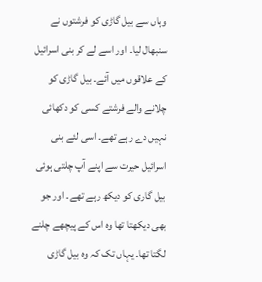وہاں سے بیل گاڑی کو فرشتوں نے سنبھال لیا۔ اور اسے لے کر بنی اسرائیل کے علاقوں میں آئے۔ بیل گاڑی کو چلانے والے فرشتے کسی کو دکھائی نہیں دے رہے تھے۔ اسی لئے بنی اسرائیل حیرت سے اپنے آپ چلتی ہوئی بیل گاری کو دیکھ رہے تھے۔ اور جو بھی دیکھتا تھا وہ اس کے پیچھے چلنے لگتا تھا۔ یہاں تک کہ وہ بیل گاڑی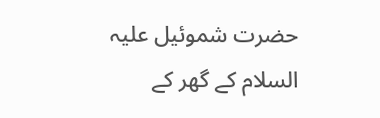حضرت شموئیل علیہ السلام کے گھر کے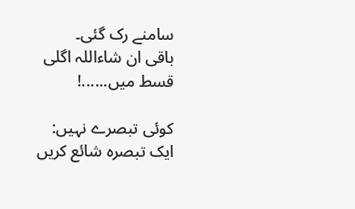سامنے رک گئی۔
باقی ان شاءاللہ اگلی قسط میں......!

کوئی تبصرے نہیں:
ایک تبصرہ شائع کریں